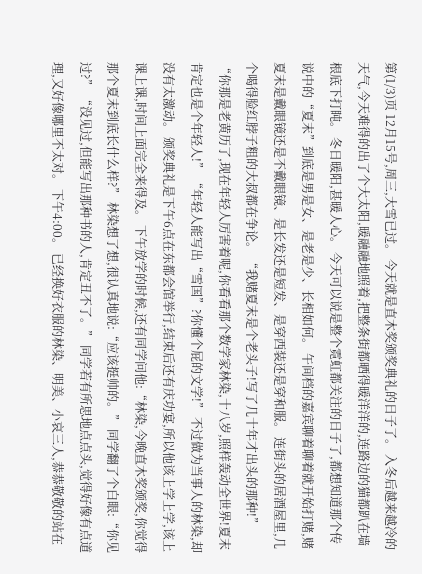第(1/3)页 12月15号,周三,大雪已过。 今天就是直木奖颁奖典礼的日子了。 入冬后越来越冷的天气,今天难得的出了个大太阳,暖融融地照着,把整条街都晒得暖洋洋的,连路边的猫都趴在墙根底下打盹。 冬日暖阳,甚暖人心。 今天可以说是整个霓虹都关注的日子了,都想知道那个传说中的“夏末”到底是男是女、是老是少、长相如何。 午间档的嘉宾聊着聊着就开始打赌,赌夏末是戴眼镜还是不戴眼镜、是长发还是短发、是穿西装还是穿和服。 连街头的居酒屋里,几个喝得脸红脖子粗的大叔都在争论。 “我赌夏末是个老头子!写了几十年才出头的那种!” “你那是老黄历了,现在年轻人厉害着呢,你看看那个数学家林染,十八岁,照样轰动全世界!夏末肯定也是个年轻人!” “年轻人能写出“雪国”?你懂个屁的文学!” 不过做为当事人的林染,却没有太激动。 颁奖典礼是下午6点在东都会馆举行,结束后还有庆功宴,所以他该上学上学,该上课上课,时间上面完全来得及。 下午放学的时候,还有同学问他:“林染,今晚直木奖颁奖,你觉得那个夏末到底长什么样?” 林染想了想,很认真地说:“应该挺帅的。” 同学翻了个白眼:“你见过?” “没见过,但能写出那种书的人,肯定丑不了。” 同学若有所思地点点头,觉得好像有点道理,又好像哪里不太对。 下午4:00。 已经换好衣服的林染、明美、小哀三人,恭恭敬敬的站在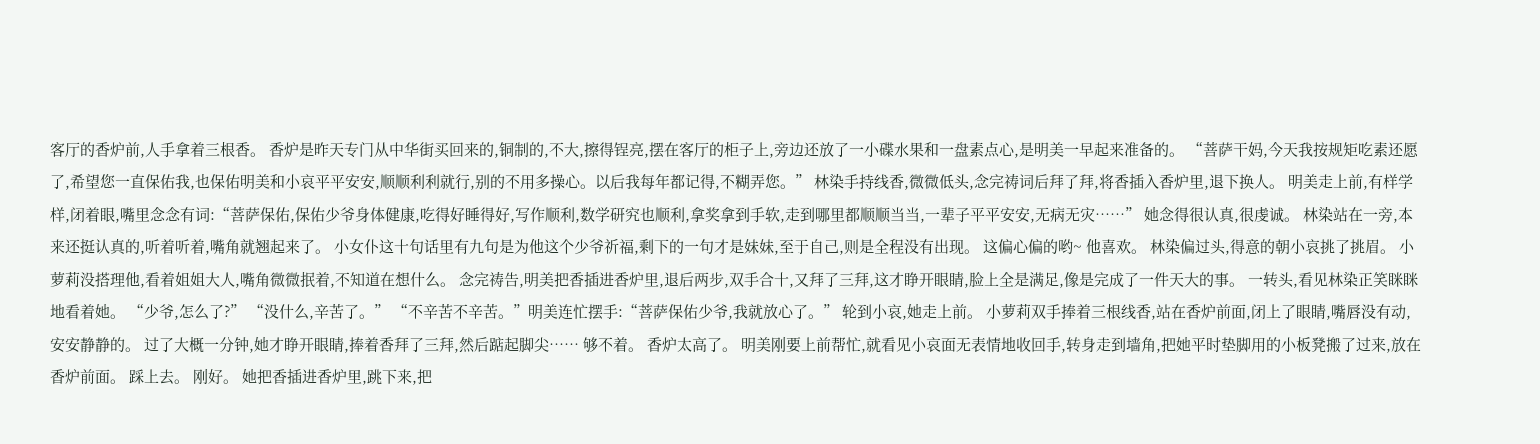客厅的香炉前,人手拿着三根香。 香炉是昨天专门从中华街买回来的,铜制的,不大,擦得锃亮,摆在客厅的柜子上,旁边还放了一小碟水果和一盘素点心,是明美一早起来准备的。 “菩萨干妈,今天我按规矩吃素还愿了,希望您一直保佑我,也保佑明美和小哀平平安安,顺顺利利就行,别的不用多操心。以后我每年都记得,不糊弄您。” 林染手持线香,微微低头,念完祷词后拜了拜,将香插入香炉里,退下换人。 明美走上前,有样学样,闭着眼,嘴里念念有词:“菩萨保佑,保佑少爷身体健康,吃得好睡得好,写作顺利,数学研究也顺利,拿奖拿到手软,走到哪里都顺顺当当,一辈子平平安安,无病无灾……” 她念得很认真,很虔诚。 林染站在一旁,本来还挺认真的,听着听着,嘴角就翘起来了。 小女仆这十句话里有九句是为他这个少爷祈福,剩下的一句才是妹妹,至于自己,则是全程没有出现。 这偏心偏的哟~ 他喜欢。 林染偏过头,得意的朝小哀挑了挑眉。 小萝莉没搭理他,看着姐姐大人,嘴角微微抿着,不知道在想什么。 念完祷告,明美把香插进香炉里,退后两步,双手合十,又拜了三拜,这才睁开眼睛,脸上全是满足,像是完成了一件天大的事。 一转头,看见林染正笑眯眯地看着她。 “少爷,怎么了?” “没什么,辛苦了。” “不辛苦不辛苦。”明美连忙摆手:“菩萨保佑少爷,我就放心了。” 轮到小哀,她走上前。 小萝莉双手捧着三根线香,站在香炉前面,闭上了眼睛,嘴唇没有动,安安静静的。 过了大概一分钟,她才睁开眼睛,捧着香拜了三拜,然后踮起脚尖…… 够不着。 香炉太高了。 明美刚要上前帮忙,就看见小哀面无表情地收回手,转身走到墙角,把她平时垫脚用的小板凳搬了过来,放在香炉前面。 踩上去。 刚好。 她把香插进香炉里,跳下来,把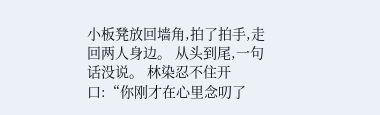小板凳放回墙角,拍了拍手,走回两人身边。 从头到尾,一句话没说。 林染忍不住开口:“你刚才在心里念叨了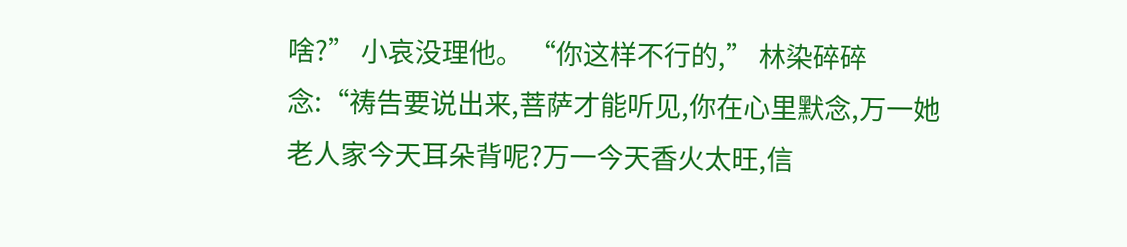啥?” 小哀没理他。 “你这样不行的,” 林染碎碎念:“祷告要说出来,菩萨才能听见,你在心里默念,万一她老人家今天耳朵背呢?万一今天香火太旺,信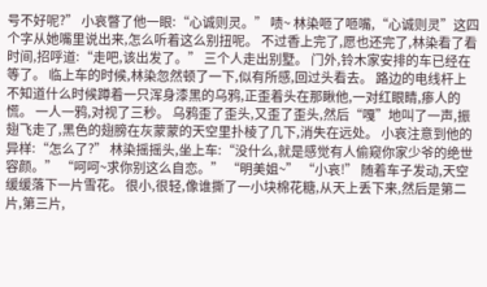号不好呢?” 小哀瞥了他一眼:“心诚则灵。” 啧~ 林染咂了咂嘴,“心诚则灵”这四个字从她嘴里说出来,怎么听着这么别扭呢。 不过香上完了,愿也还完了,林染看了看时间,招呼道:“走吧,该出发了。” 三个人走出别墅。 门外,铃木家安排的车已经在等了。 临上车的时候,林染忽然顿了一下,似有所感,回过头看去。 路边的电线杆上不知道什么时候蹲着一只浑身漆黑的乌鸦,正歪着头在那瞅他,一对红眼睛,瘆人的慌。 一人一鸦,对视了三秒。 乌鸦歪了歪头,又歪了歪头,然后“嘎”地叫了一声,振翅飞走了,黑色的翅膀在灰蒙蒙的天空里扑棱了几下,消失在远处。 小哀注意到他的异样:“怎么了?” 林染摇摇头,坐上车:“没什么,就是感觉有人偷窥你家少爷的绝世容颜。” “呵呵~求你别这么自恋。” “明美姐~” “小哀!” 随着车子发动,天空缓缓落下一片雪花。 很小,很轻,像谁撕了一小块棉花糖,从天上丢下来,然后是第二片,第三片,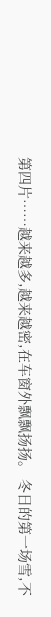第四片……越来越多,越来越密,在车窗外飘飘扬扬。 冬日的第一场雪,不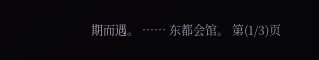期而遇。 …… 东都会馆。 第(1/3)页